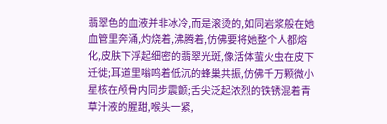翡翠色的血液并非冰冷,而是滚烫的,如同岩浆般在她血管里奔涌,灼烧着,沸腾着,仿佛要将她整个人都熔化,皮肤下浮起细密的翡翠光斑,像活体萤火虫在皮下迁徙;耳道里嗡鸣着低沉的蜂巢共振,仿佛千万颗微小星核在颅骨内同步震颤;舌尖泛起浓烈的铁锈混着青草汁液的腥甜,喉头一紧,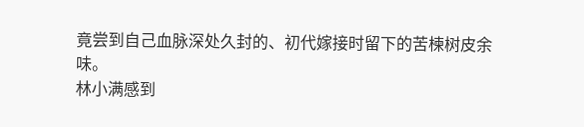竟尝到自己血脉深处久封的、初代嫁接时留下的苦楝树皮余味。
林小满感到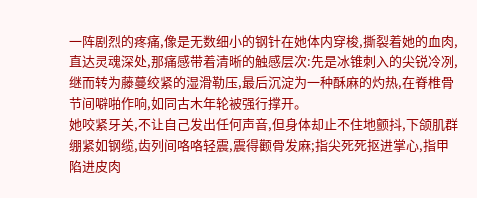一阵剧烈的疼痛,像是无数细小的钢针在她体内穿梭,撕裂着她的血肉,直达灵魂深处,那痛感带着清晰的触感层次:先是冰锥刺入的尖锐冷冽,继而转为藤蔓绞紧的湿滑勒压,最后沉淀为一种酥麻的灼热,在脊椎骨节间噼啪作响,如同古木年轮被强行撑开。
她咬紧牙关,不让自己发出任何声音,但身体却止不住地颤抖,下颌肌群绷紧如钢缆,齿列间咯咯轻震,震得颧骨发麻;指尖死死抠进掌心,指甲陷进皮肉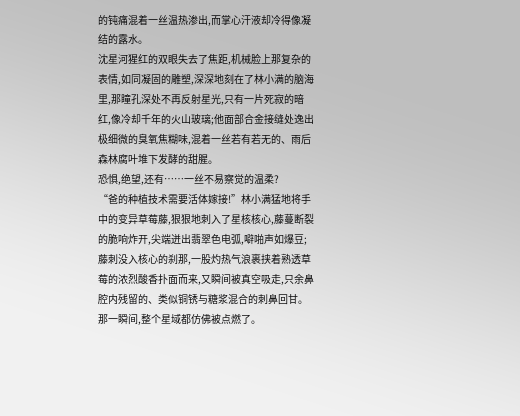的钝痛混着一丝温热渗出,而掌心汗液却冷得像凝结的露水。
沈星河猩红的双眼失去了焦距,机械脸上那复杂的表情,如同凝固的雕塑,深深地刻在了林小满的脑海里,那瞳孔深处不再反射星光,只有一片死寂的暗红,像冷却千年的火山玻璃;他面部合金接缝处逸出极细微的臭氧焦糊味,混着一丝若有若无的、雨后森林腐叶堆下发酵的甜腥。
恐惧,绝望,还有……一丝不易察觉的温柔?
“爸的种植技术需要活体嫁接!”林小满猛地将手中的变异草莓藤,狠狠地刺入了星核核心,藤蔓断裂的脆响炸开,尖端迸出翡翠色电弧,噼啪声如爆豆;藤刺没入核心的刹那,一股灼热气浪裹挟着熟透草莓的浓烈酸香扑面而来,又瞬间被真空吸走,只余鼻腔内残留的、类似铜锈与糖浆混合的刺鼻回甘。
那一瞬间,整个星域都仿佛被点燃了。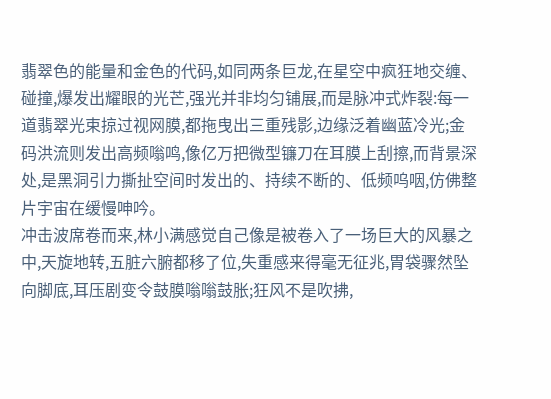翡翠色的能量和金色的代码,如同两条巨龙,在星空中疯狂地交缠、碰撞,爆发出耀眼的光芒,强光并非均匀铺展,而是脉冲式炸裂:每一道翡翠光束掠过视网膜,都拖曳出三重残影,边缘泛着幽蓝冷光;金码洪流则发出高频嗡鸣,像亿万把微型镰刀在耳膜上刮擦,而背景深处,是黑洞引力撕扯空间时发出的、持续不断的、低频呜咽,仿佛整片宇宙在缓慢呻吟。
冲击波席卷而来,林小满感觉自己像是被卷入了一场巨大的风暴之中,天旋地转,五脏六腑都移了位,失重感来得毫无征兆,胃袋骤然坠向脚底,耳压剧变令鼓膜嗡嗡鼓胀;狂风不是吹拂,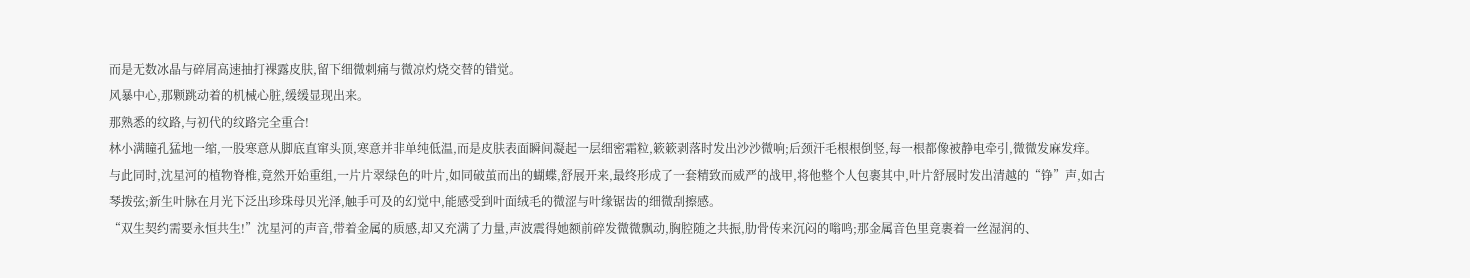而是无数冰晶与碎屑高速抽打裸露皮肤,留下细微刺痛与微凉灼烧交替的错觉。
风暴中心,那颗跳动着的机械心脏,缓缓显现出来。
那熟悉的纹路,与初代的纹路完全重合!
林小满瞳孔猛地一缩,一股寒意从脚底直窜头顶,寒意并非单纯低温,而是皮肤表面瞬间凝起一层细密霜粒,簌簌剥落时发出沙沙微响;后颈汗毛根根倒竖,每一根都像被静电牵引,微微发麻发痒。
与此同时,沈星河的植物脊椎,竟然开始重组,一片片翠绿色的叶片,如同破茧而出的蝴蝶,舒展开来,最终形成了一套精致而威严的战甲,将他整个人包裹其中,叶片舒展时发出清越的“铮”声,如古琴拨弦;新生叶脉在月光下泛出珍珠母贝光泽,触手可及的幻觉中,能感受到叶面绒毛的微涩与叶缘锯齿的细微刮擦感。
“双生契约需要永恒共生!”沈星河的声音,带着金属的质感,却又充满了力量,声波震得她额前碎发微微飘动,胸腔随之共振,肋骨传来沉闷的嗡鸣;那金属音色里竟裹着一丝湿润的、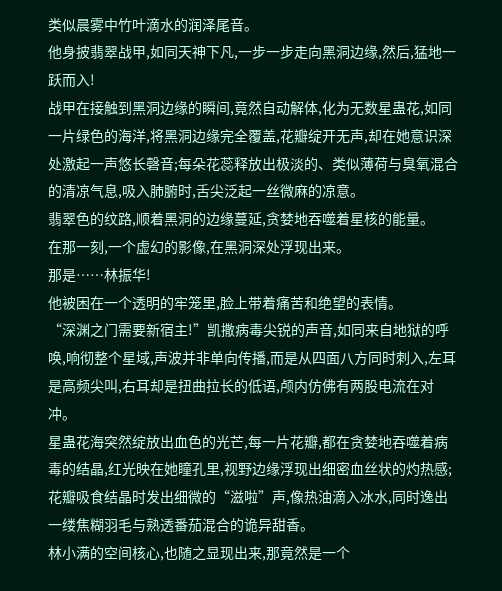类似晨雾中竹叶滴水的润泽尾音。
他身披翡翠战甲,如同天神下凡,一步一步走向黑洞边缘,然后,猛地一跃而入!
战甲在接触到黑洞边缘的瞬间,竟然自动解体,化为无数星蛊花,如同一片绿色的海洋,将黑洞边缘完全覆盖,花瓣绽开无声,却在她意识深处激起一声悠长磬音;每朵花蕊释放出极淡的、类似薄荷与臭氧混合的清凉气息,吸入肺腑时,舌尖泛起一丝微麻的凉意。
翡翠色的纹路,顺着黑洞的边缘蔓延,贪婪地吞噬着星核的能量。
在那一刻,一个虚幻的影像,在黑洞深处浮现出来。
那是……林振华!
他被困在一个透明的牢笼里,脸上带着痛苦和绝望的表情。
“深渊之门需要新宿主!”凯撒病毒尖锐的声音,如同来自地狱的呼唤,响彻整个星域,声波并非单向传播,而是从四面八方同时刺入,左耳是高频尖叫,右耳却是扭曲拉长的低语,颅内仿佛有两股电流在对冲。
星蛊花海突然绽放出血色的光芒,每一片花瓣,都在贪婪地吞噬着病毒的结晶,红光映在她瞳孔里,视野边缘浮现出细密血丝状的灼热感;花瓣吸食结晶时发出细微的“滋啦”声,像热油滴入冰水,同时逸出一缕焦糊羽毛与熟透番茄混合的诡异甜香。
林小满的空间核心,也随之显现出来,那竟然是一个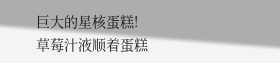巨大的星核蛋糕!
草莓汁液顺着蛋糕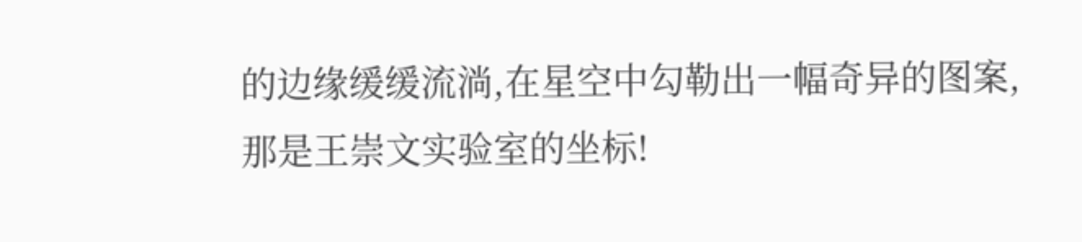的边缘缓缓流淌,在星空中勾勒出一幅奇异的图案,那是王崇文实验室的坐标!